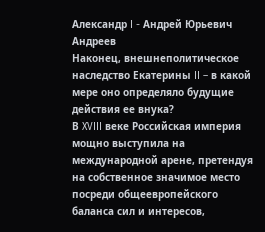Александр I - Андрей Юрьевич Андреев
Наконец, внешнеполитическое наследство Екатерины II – в какой мере оно определяло будущие действия ее внука?
В XVIII веке Российская империя мощно выступила на международной арене, претендуя на собственное значимое место посреди общеевропейского баланса сил и интересов,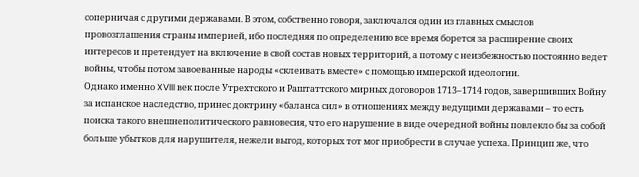соперничая с другими державами. В этом, собственно говоря, заключался один из главных смыслов провозглашения страны империей, ибо последняя по определению все время борется за расширение своих интересов и претендует на включение в свой состав новых территорий, а потому с неизбежностью постоянно ведет войны, чтобы потом завоеванные народы «склеивать вместе» с помощью имперской идеологии.
Однако именно XVIII век после Утрехтского и Раштаттского мирных договоров 1713–1714 годов, завершивших Войну за испанское наследство, принес доктрину «баланса сил» в отношениях между ведущими державами – то есть поиска такого внешнеполитического равновесия, что его нарушение в виде очередной войны повлекло бы за собой больше убытков для нарушителя, нежели выгод, которых тот мог приобрести в случае успеха. Принцип же, что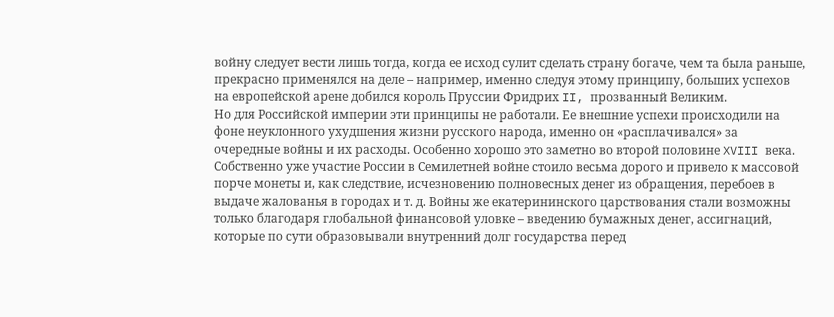войну следует вести лишь тогда, когда ее исход сулит сделать страну богаче, чем та была раньше, прекрасно применялся на деле – например, именно следуя этому принципу, больших успехов на европейской арене добился король Пруссии Фридрих II, прозванный Великим.
Но для Российской империи эти принципы не работали. Ее внешние успехи происходили на фоне неуклонного ухудшения жизни русского народа, именно он «расплачивался» за очередные войны и их расходы. Особенно хорошо это заметно во второй половине XVIII века. Собственно уже участие России в Семилетней войне стоило весьма дорого и привело к массовой порче монеты и, как следствие, исчезновению полновесных денег из обращения, перебоев в выдаче жалованья в городах и т. д. Войны же екатерининского царствования стали возможны только благодаря глобальной финансовой уловке – введению бумажных денег, ассигнаций, которые по сути образовывали внутренний долг государства перед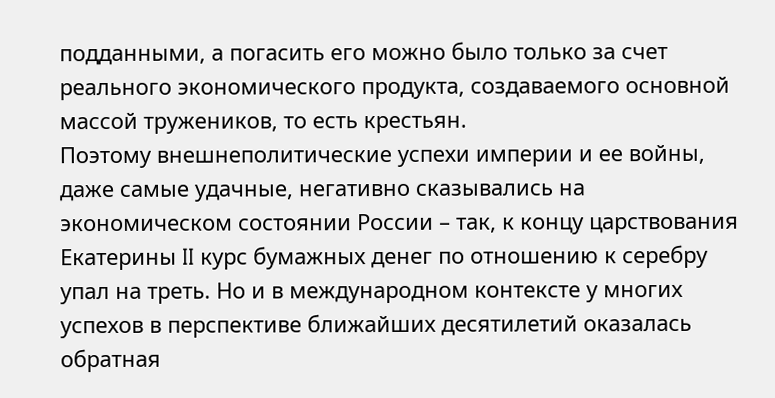подданными, а погасить его можно было только за счет реального экономического продукта, создаваемого основной массой тружеников, то есть крестьян.
Поэтому внешнеполитические успехи империи и ее войны, даже самые удачные, негативно сказывались на экономическом состоянии России – так, к концу царствования Екатерины II курс бумажных денег по отношению к серебру упал на треть. Но и в международном контексте у многих успехов в перспективе ближайших десятилетий оказалась обратная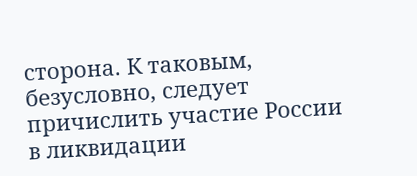сторона. К таковым, безусловно, следует причислить участие России в ликвидации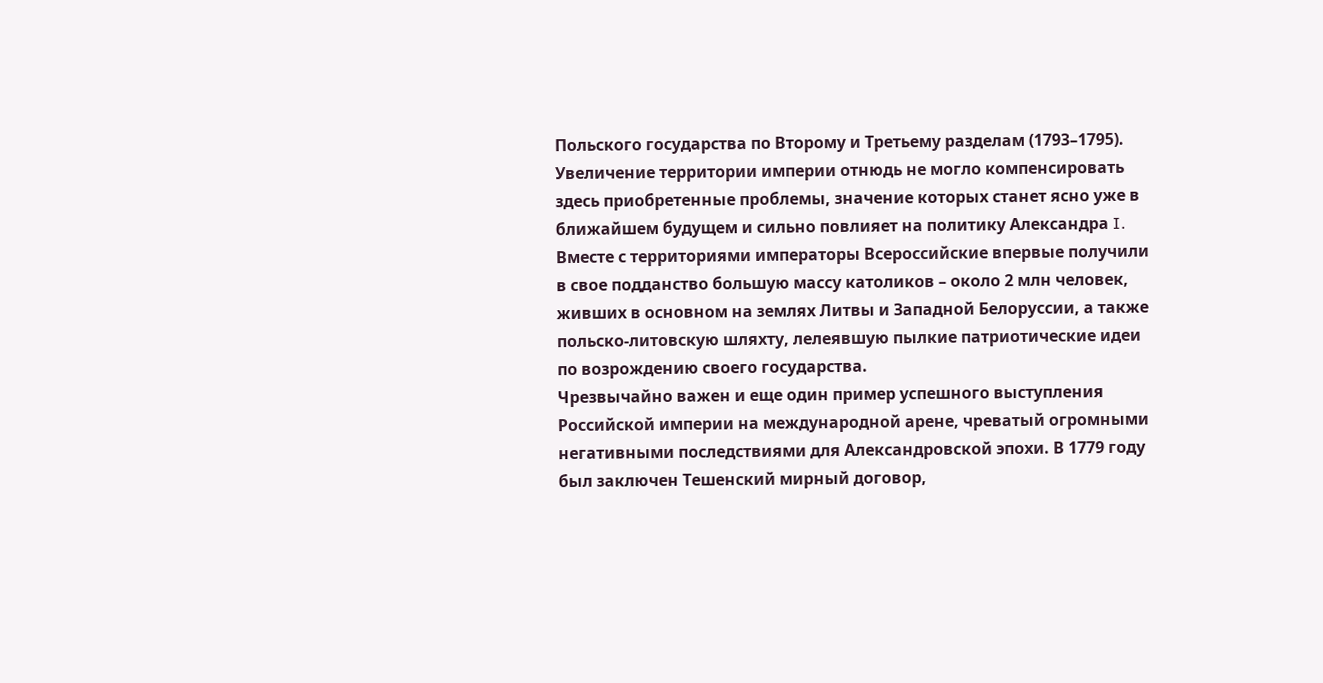Польского государства по Второму и Третьему разделам (1793–1795). Увеличение территории империи отнюдь не могло компенсировать здесь приобретенные проблемы, значение которых станет ясно уже в ближайшем будущем и сильно повлияет на политику Александра I. Вместе с территориями императоры Всероссийские впервые получили в свое подданство большую массу католиков – около 2 млн человек, живших в основном на землях Литвы и Западной Белоруссии, а также польско-литовскую шляхту, лелеявшую пылкие патриотические идеи по возрождению своего государства.
Чрезвычайно важен и еще один пример успешного выступления Российской империи на международной арене, чреватый огромными негативными последствиями для Александровской эпохи. В 1779 году был заключен Тешенский мирный договор,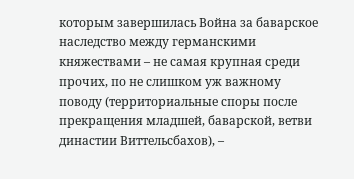которым завершилась Война за баварское наследство между германскими княжествами – не самая крупная среди прочих, по не слишком уж важному поводу (территориальные споры после прекращения младшей, баварской, ветви династии Виттельсбахов), –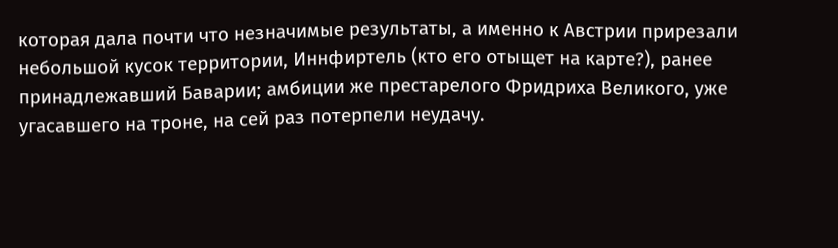которая дала почти что незначимые результаты, а именно к Австрии прирезали небольшой кусок территории, Иннфиртель (кто его отыщет на карте?), ранее принадлежавший Баварии; амбиции же престарелого Фридриха Великого, уже угасавшего на троне, на сей раз потерпели неудачу.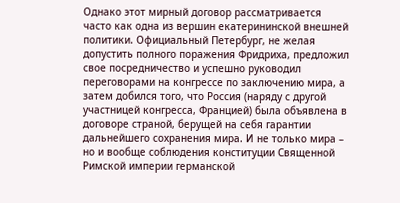Однако этот мирный договор рассматривается часто как одна из вершин екатерининской внешней политики. Официальный Петербург, не желая допустить полного поражения Фридриха, предложил свое посредничество и успешно руководил переговорами на конгрессе по заключению мира, а затем добился того, что Россия (наряду с другой участницей конгресса, Францией) была объявлена в договоре страной, берущей на себя гарантии дальнейшего сохранения мира. И не только мира – но и вообще соблюдения конституции Священной Римской империи германской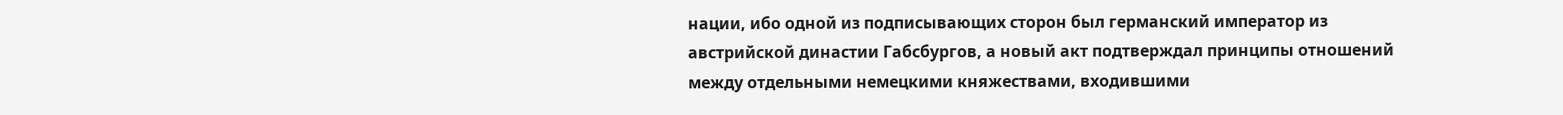нации, ибо одной из подписывающих сторон был германский император из австрийской династии Габсбургов, а новый акт подтверждал принципы отношений между отдельными немецкими княжествами, входившими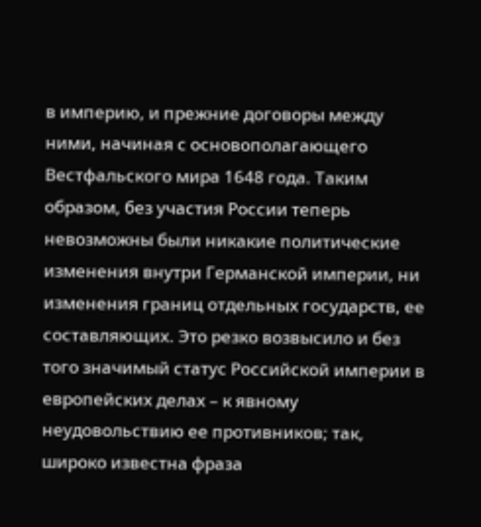в империю, и прежние договоры между ними, начиная с основополагающего Вестфальского мира 1648 года. Таким образом, без участия России теперь невозможны были никакие политические изменения внутри Германской империи, ни изменения границ отдельных государств, ее составляющих. Это резко возвысило и без того значимый статус Российской империи в европейских делах – к явному неудовольствию ее противников; так, широко известна фраза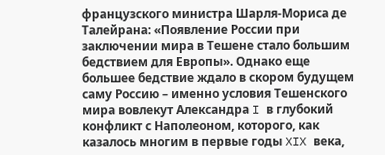французского министра Шарля-Мориса де Талейрана: «Появление России при заключении мира в Тешене стало большим бедствием для Европы». Однако еще большее бедствие ждало в скором будущем саму Россию – именно условия Тешенского мира вовлекут Александра I в глубокий конфликт с Наполеоном, которого, как казалось многим в первые годы XIX века,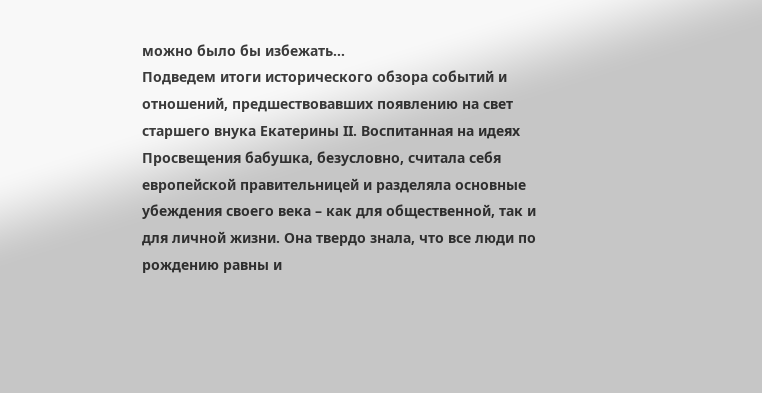можно было бы избежать…
Подведем итоги исторического обзора событий и отношений, предшествовавших появлению на свет старшего внука Екатерины II. Воспитанная на идеях Просвещения бабушка, безусловно, считала себя европейской правительницей и разделяла основные убеждения своего века – как для общественной, так и для личной жизни. Она твердо знала, что все люди по рождению равны и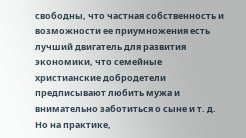свободны, что частная собственность и возможности ее приумножения есть лучший двигатель для развития экономики, что семейные христианские добродетели предписывают любить мужа и внимательно заботиться о сыне и т. д. Но на практике,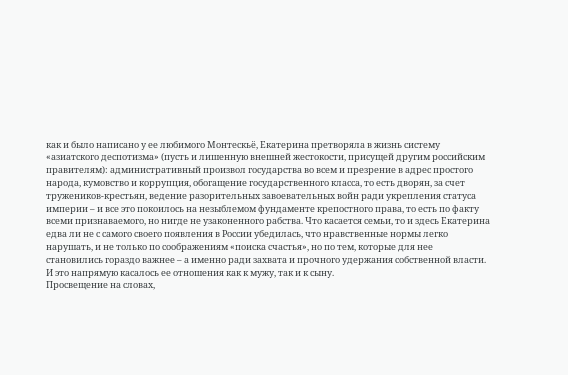как и было написано у ее любимого Монтескьё, Екатерина претворяла в жизнь систему «азиатского деспотизма» (пусть и лишенную внешней жестокости, присущей другим российским правителям): административный произвол государства во всем и презрение в адрес простого народа, кумовство и коррупция, обогащение государственного класса, то есть дворян, за счет тружеников-крестьян, ведение разорительных завоевательных войн ради укрепления статуса империи – и все это покоилось на незыблемом фундаменте крепостного права, то есть по факту всеми признаваемого, но нигде не узаконенного рабства. Что касается семьи, то и здесь Екатерина едва ли не с самого своего появления в России убедилась, что нравственные нормы легко нарушать, и не только по соображениям «поиска счастья», но по тем, которые для нее становились гораздо важнее – а именно ради захвата и прочного удержания собственной власти. И это напрямую касалось ее отношения как к мужу, так и к сыну.
Просвещение на словах,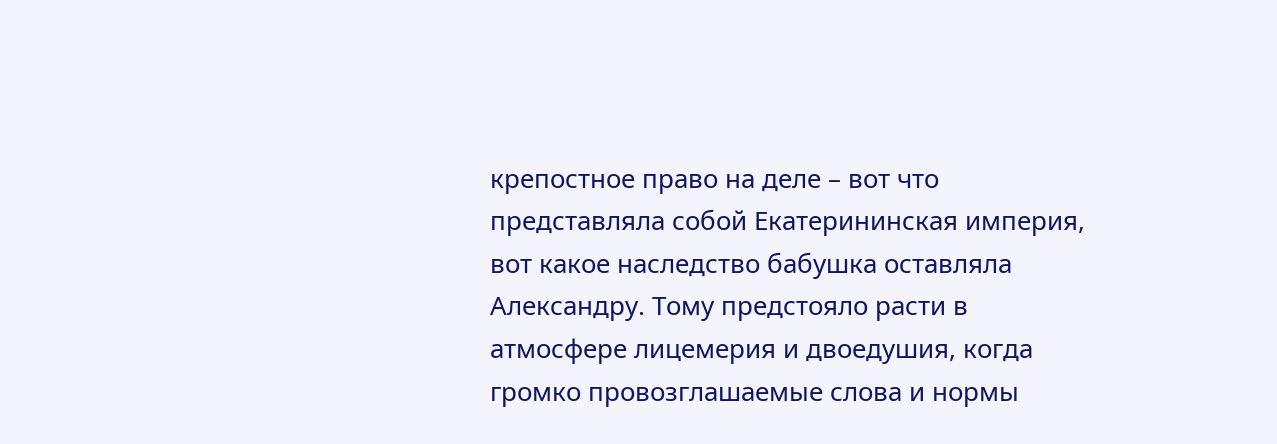крепостное право на деле – вот что представляла собой Екатерининская империя, вот какое наследство бабушка оставляла Александру. Тому предстояло расти в атмосфере лицемерия и двоедушия, когда громко провозглашаемые слова и нормы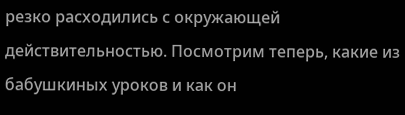резко расходились с окружающей действительностью. Посмотрим теперь, какие из бабушкиных уроков и как он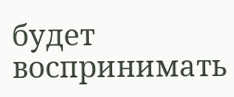будет воспринимать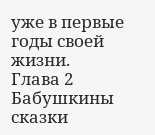уже в первые годы своей жизни.
Глава 2
Бабушкины сказки